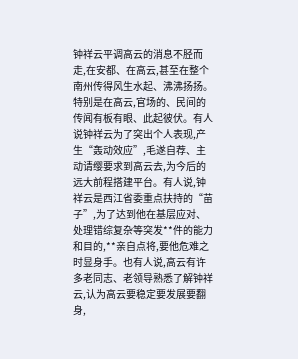钟祥云平调高云的消息不胫而走,在安都、在高云,甚至在整个南州传得风生水起、沸沸扬扬。特别是在高云,官场的、民间的传闻有板有眼、此起彼伏。有人说钟祥云为了突出个人表现,产生“轰动效应”,毛遂自荐、主动请缨要求到高云去,为今后的远大前程搭建平台。有人说,钟祥云是西江省委重点扶持的“苗子”,为了达到他在基层应对、处理错综复杂等突发**件的能力和目的,**亲自点将,要他危难之时显身手。也有人说,高云有许多老同志、老领导熟悉了解钟祥云,认为高云要稳定要发展要翻身,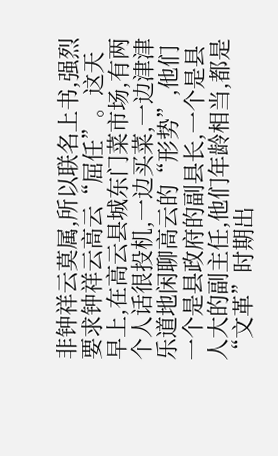非钟祥云莫属,所以联名上书,强烈要求钟祥云高云“屈任”。这天早上,在高云县城东门菜市场,有两个人话很投机,一边买菜,一边津津乐道地闲聊高云的“形势”,他们一个是县政府的副县长,一个是县人大的副主任,他们年龄相当,都是“文革”时期出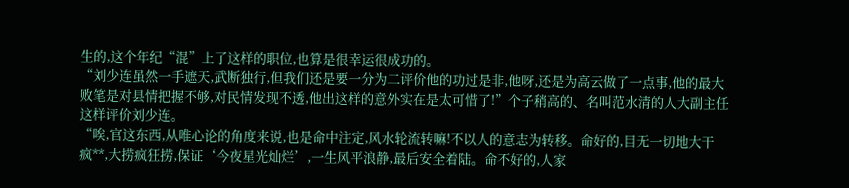生的,这个年纪“混”上了这样的职位,也算是很幸运很成功的。
“刘少连虽然一手遮天,武断独行,但我们还是要一分为二评价他的功过是非,他呀,还是为高云做了一点事,他的最大败笔是对县情把握不够,对民情发现不透,他出这样的意外实在是太可惜了!”个子稍高的、名叫范水清的人大副主任这样评价刘少连。
“唉,官这东西,从唯心论的角度来说,也是命中注定,风水轮流转嘛!不以人的意志为转移。命好的,目无一切地大干疯**,大捞疯狂捞,保证‘今夜星光灿烂’,一生风平浪静,最后安全着陆。命不好的,人家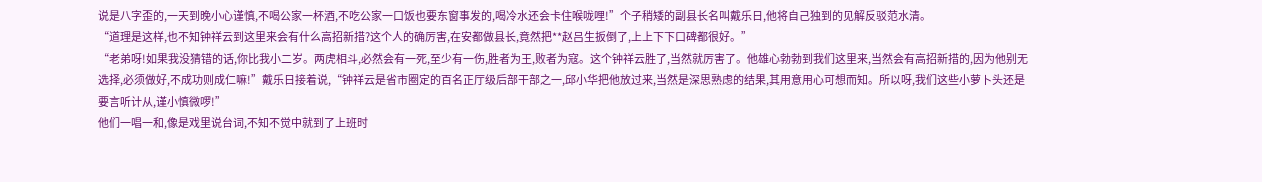说是八字歪的,一天到晚小心谨慎,不喝公家一杯酒,不吃公家一口饭也要东窗事发的,喝冷水还会卡住喉咙哩!”个子稍矮的副县长名叫戴乐日,他将自己独到的见解反驳范水清。
“道理是这样,也不知钟祥云到这里来会有什么高招新措?这个人的确厉害,在安都做县长,竟然把**赵吕生扳倒了,上上下下口碑都很好。”
“老弟呀!如果我没猜错的话,你比我小二岁。两虎相斗,必然会有一死,至少有一伤,胜者为王,败者为寇。这个钟祥云胜了,当然就厉害了。他雄心勃勃到我们这里来,当然会有高招新措的,因为他别无选择,必须做好,不成功则成仁嘛!”戴乐日接着说,“钟祥云是省市圈定的百名正厅级后部干部之一,邱小华把他放过来,当然是深思熟虑的结果,其用意用心可想而知。所以呀,我们这些小萝卜头还是要言听计从,谨小慎微啰!”
他们一唱一和,像是戏里说台词,不知不觉中就到了上班时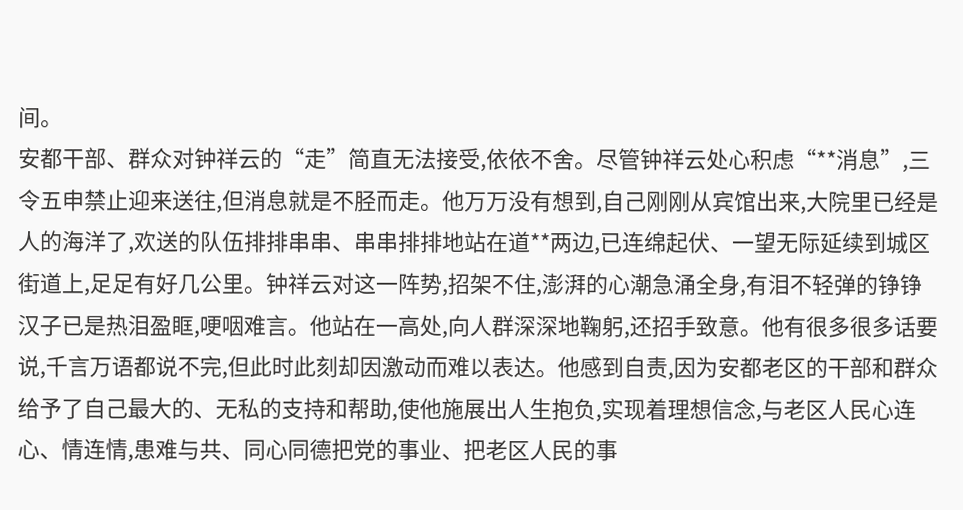间。
安都干部、群众对钟祥云的“走”简直无法接受,依依不舍。尽管钟祥云处心积虑“**消息”,三令五申禁止迎来送往,但消息就是不胫而走。他万万没有想到,自己刚刚从宾馆出来,大院里已经是人的海洋了,欢送的队伍排排串串、串串排排地站在道**两边,已连绵起伏、一望无际延续到城区街道上,足足有好几公里。钟祥云对这一阵势,招架不住,澎湃的心潮急涌全身,有泪不轻弹的铮铮汉子已是热泪盈眶,哽咽难言。他站在一高处,向人群深深地鞠躬,还招手致意。他有很多很多话要说,千言万语都说不完,但此时此刻却因激动而难以表达。他感到自责,因为安都老区的干部和群众给予了自己最大的、无私的支持和帮助,使他施展出人生抱负,实现着理想信念,与老区人民心连心、情连情,患难与共、同心同德把党的事业、把老区人民的事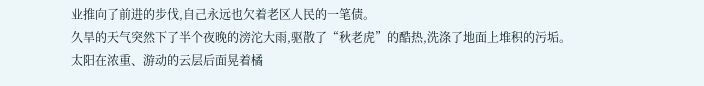业推向了前进的步伐,自己永远也欠着老区人民的一笔债。
久旱的天气突然下了半个夜晚的滂沱大雨,驱散了“秋老虎”的酷热,洗涤了地面上堆积的污垢。太阳在浓重、游动的云层后面晃着橘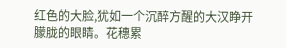红色的大脸,犹如一个沉醉方醒的大汉睁开朦胧的眼睛。花穗累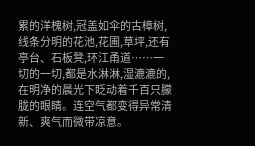累的洋槐树,冠盖如伞的古樟树,线条分明的花池,花圃,草坪,还有亭台、石板凳,环江甬道……一切的一切,都是水淋淋,湿漉漉的,在明净的晨光下眨动着千百只朦胧的眼睛。连空气都变得异常清新、爽气而微带凉意。